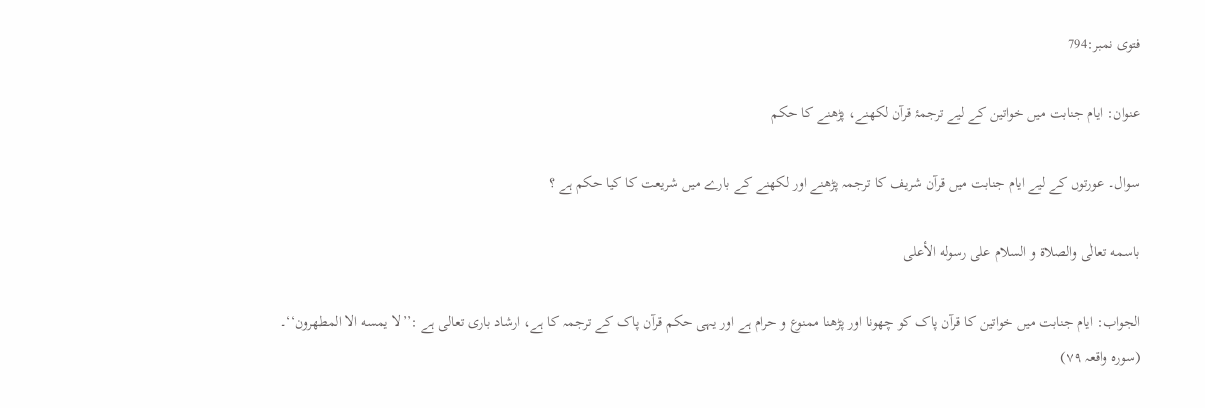فتوی نمبر:794

عنوان: ایام جنابت میں خواتین کے لیے ترجمۂ قرآن لکھنے، پڑھنے کا حکم

سوال۔ عورتوں کے لیے ایام جنابت میں قرآن شریف کا ترجمہ پڑھنے اور لکھنے کے بارے میں شریعت کا کیا حکم ہے ؟

باسمه تعالٰی والصلاة و السلام علی رسوله الأعلی

الجواب: ایام جنابت میں خواتین کا قرآن پاک کو چھونا اور پڑھنا ممنوع و حرام ہے اور یہی حکم قرآن پاک کے ترجمہ کا ہے، ارشاد باری تعالی ہے :’’لا یمسه الا المطھرون‘‘۔ (سورہ واقعہ ٧٩)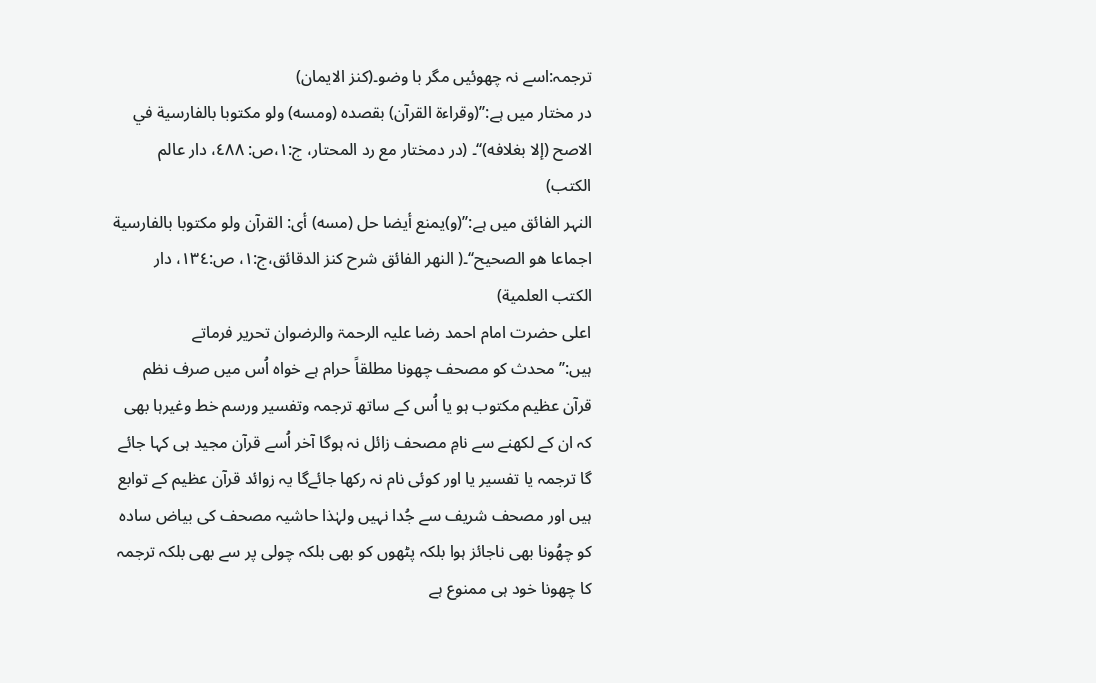ترجمہ:اسے نہ چھوئیں مگر با وضو۔(کنز الایمان)
در مختار میں ہے:’’(وقراءة القرآن) بقصده (ومسه) ولو مكتوبا بالفارسية في الاصح (إلا بغلافه)‘‘۔ (در دمختار مع رد المحتار، ج:١،ص: ٤٨٨، دار عالم الكتب)
النہر الفائق میں ہے:’’(و)يمنع أيضا حل (مسه) أى: القرآن ولو مكتوبا بالفارسية اجماعا هو الصحيح‘‘۔( النهر الفائق شرح كنز الدقائق،ج:١، ص:١٣٤، دار الكتب العلمية)
اعلی حضرت امام احمد رضا علیہ الرحمۃ والرضوان تحریر فرماتے ہیں:’’محدث کو مصحف چھونا مطلقاً حرام ہے خواہ اُس میں صرف نظم قرآن عظیم مکتوب ہو یا اُس کے ساتھ ترجمہ وتفسیر ورسم خط وغیرہا بھی کہ ان کے لکھنے سے نامِ مصحف زائل نہ ہوگا آخر اُسے قرآن مجید ہی کہا جائے گا ترجمہ یا تفسیر یا اور کوئی نام نہ رکھا جائےگا یہ زوائد قرآن عظیم کے توابع ہیں اور مصحف شریف سے جُدا نہیں ولہٰذا حاشیہ مصحف کی بیاض سادہ کو چھُونا بھی ناجائز ہوا بلکہ پٹھوں کو بھی بلکہ چولی پر سے بھی بلکہ ترجمہ کا چھونا خود ہی ممنوع ہے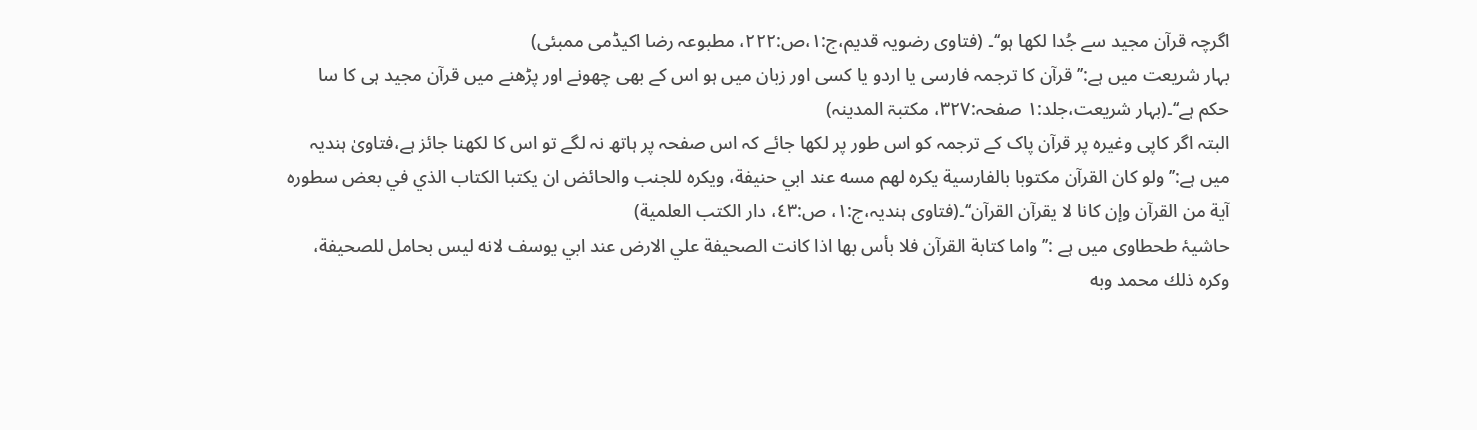اگرچہ قرآن مجید سے جُدا لکھا ہو‘‘۔ (فتاوی رضویہ قدیم،ج:١،ص:٢٢٢، مطبوعہ رضا اکیڈمی ممبئی)
بہار شریعت میں ہے:’’قرآن کا ترجمہ فارسی یا اردو یا کسی اور زبان میں ہو اس کے بھی چھونے اور پڑھنے میں قرآن مجید ہی کا سا حکم ہے‘‘۔(بہار شریعت،جلد:١ صفحہ:٣٢٧، مکتبۃ المدينہ)
البتہ اگر کاپی وغیرہ پر قرآن پاک کے ترجمہ کو اس طور پر لکھا جائے کہ اس صفحہ پر ہاتھ نہ لگے تو اس کا لکھنا جائز ہے،فتاویٰ ہندیہ میں ہے:’’ولو كان القرآن مكتوبا بالفارسية يكره لهم مسه عند ابي حنيفة، ويكره للجنب والحائض ان يكتبا الكتاب الذي في بعض سطوره آية من القرآن وإن كانا لا يقرآن القرآن‘‘۔(فتاوى ہنديہ،ج:١، ص:٤٣، دار الكتب العلمية)
حاشیۂ طحطاوی میں ہے :’’واما كتابة القرآن فلا بأس بها اذا كانت الصحيفة علي الارض عند ابي يوسف لانه ليس بحامل للصحيفة، وكره ذلك محمد وبه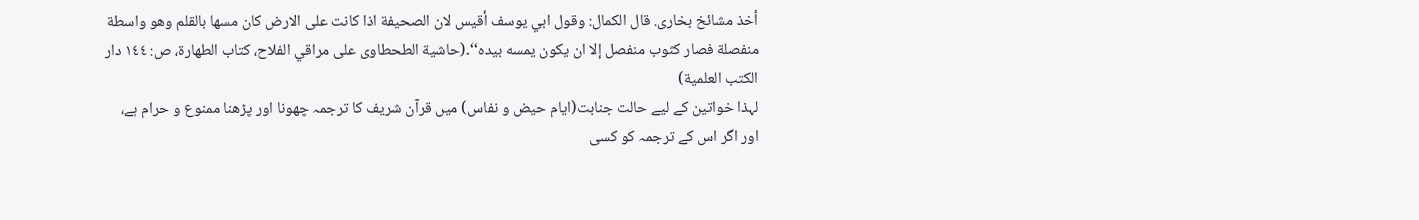أخذ مشائخ بخارى. قال الكمال: وقول ابي يوسف أقيس لان الصحيفة اذا كانت على الارض كان مسها بالقلم وهو واسطة منفصلة فصار كثوب منفصل إلا ان يكون يمسه بيده‘‘۔(حاشية الطحطاوى على مراقي الفلاح، كتاب الطهارة، ص: ١٤٤ دار الكتب العلمية)
لہذا خواتین کے لیے حالت جنابت(ایام حیض و نفاس) میں قرآن شریف کا ترجمہ چھونا اور پڑھنا ممنوع و حرام ہے، اور اگر اس کے ترجمہ کو کسی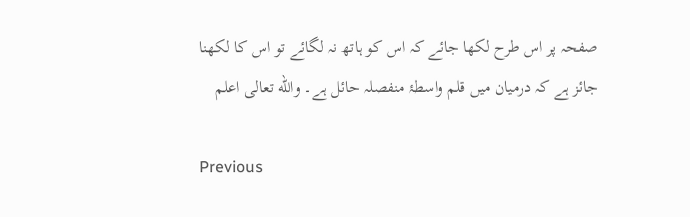صفحہ پر اس طرح لکھا جائے کہ اس کو ہاتھ نہ لگائے تو اس کا لکھنا جائز ہے کہ درمیان میں قلم واسطۂ منفصلہ حائل ہے۔ والله تعالی اعلم

Previous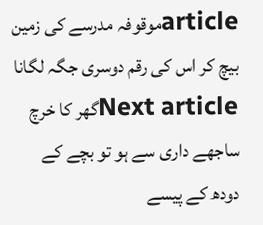articleموقوفہ مدرسے کی زمین بیچ کر اس کی رقم دوسری جگہ لگانا
Next articleگھر کا خرچ ساجھے داری سے ہو تو بچے کے دودھ کے پیسے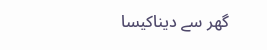گھر سے دیناکیسا